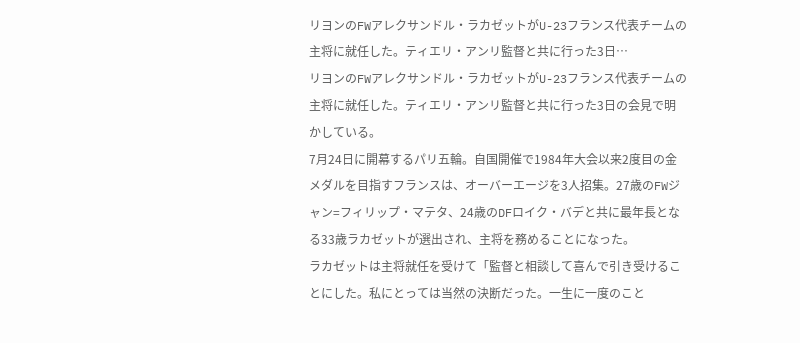リヨンのFWアレクサンドル・ラカゼットがU-23フランス代表チームの主将に就任した。ティエリ・アンリ監督と共に行った3日…
リヨンのFWアレクサンドル・ラカゼットがU-23フランス代表チームの主将に就任した。ティエリ・アンリ監督と共に行った3日の会見で明かしている。
7月24日に開幕するパリ五輪。自国開催で1984年大会以来2度目の金メダルを目指すフランスは、オーバーエージを3人招集。27歳のFWジャン=フィリップ・マテタ、24歳のDFロイク・バデと共に最年長となる33歳ラカゼットが選出され、主将を務めることになった。
ラカゼットは主将就任を受けて「監督と相談して喜んで引き受けることにした。私にとっては当然の決断だった。一生に一度のこと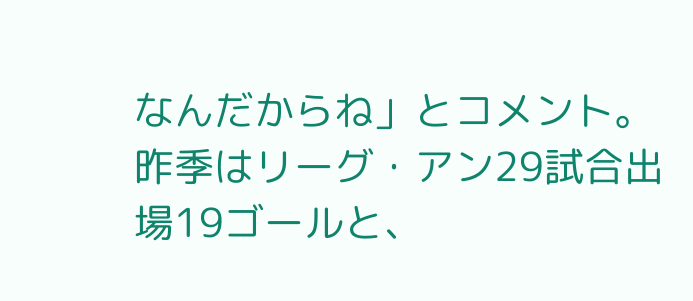なんだからね」とコメント。
昨季はリーグ・アン29試合出場19ゴールと、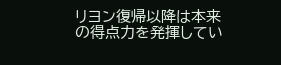リヨン復帰以降は本来の得点力を発揮してい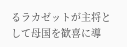るラカゼットが主将として母国を歓喜に導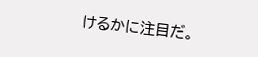けるかに注目だ。